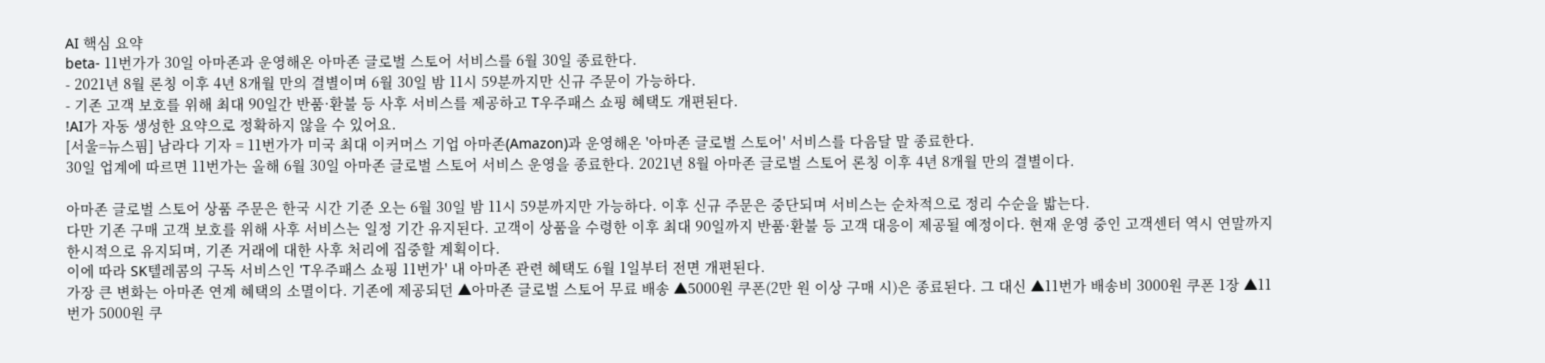AI 핵심 요약
beta- 11번가가 30일 아마존과 운영해온 아마존 글로벌 스토어 서비스를 6월 30일 종료한다.
- 2021년 8월 론칭 이후 4년 8개월 만의 결별이며 6월 30일 밤 11시 59분까지만 신규 주문이 가능하다.
- 기존 고객 보호를 위해 최대 90일간 반품·환불 등 사후 서비스를 제공하고 T우주패스 쇼핑 혜택도 개편된다.
!AI가 자동 생성한 요약으로 정확하지 않을 수 있어요.
[서울=뉴스핌] 남라다 기자 = 11번가가 미국 최대 이커머스 기업 아마존(Amazon)과 운영해온 '아마존 글로벌 스토어' 서비스를 다음달 말 종료한다.
30일 업계에 따르면 11번가는 올해 6월 30일 아마존 글로벌 스토어 서비스 운영을 종료한다. 2021년 8월 아마존 글로벌 스토어 론칭 이후 4년 8개월 만의 결별이다.

아마존 글로벌 스토어 상품 주문은 한국 시간 기준 오는 6월 30일 밤 11시 59분까지만 가능하다. 이후 신규 주문은 중단되며 서비스는 순차적으로 정리 수순을 밟는다.
다만 기존 구매 고객 보호를 위해 사후 서비스는 일정 기간 유지된다. 고객이 상품을 수령한 이후 최대 90일까지 반품·환불 등 고객 대응이 제공될 예정이다. 현재 운영 중인 고객센터 역시 연말까지 한시적으로 유지되며, 기존 거래에 대한 사후 처리에 집중할 계획이다.
이에 따라 SK텔레콤의 구독 서비스인 'T우주패스 쇼핑 11번가' 내 아마존 관련 혜택도 6월 1일부터 전면 개편된다.
가장 큰 변화는 아마존 연계 혜택의 소멸이다. 기존에 제공되던 ▲아마존 글로벌 스토어 무료 배송 ▲5000원 쿠폰(2만 원 이상 구매 시)은 종료된다. 그 대신 ▲11번가 배송비 3000원 쿠폰 1장 ▲11번가 5000원 쿠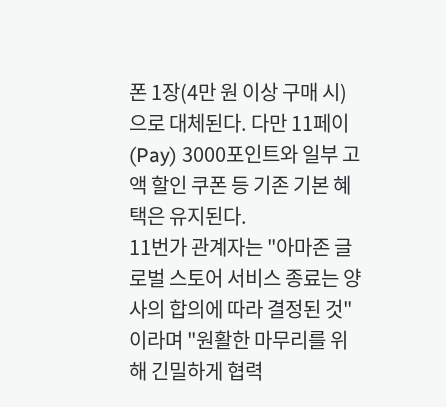폰 1장(4만 원 이상 구매 시)으로 대체된다. 다만 11페이(Pay) 3000포인트와 일부 고액 할인 쿠폰 등 기존 기본 혜택은 유지된다.
11번가 관계자는 "아마존 글로벌 스토어 서비스 종료는 양사의 합의에 따라 결정된 것"이라며 "원활한 마무리를 위해 긴밀하게 협력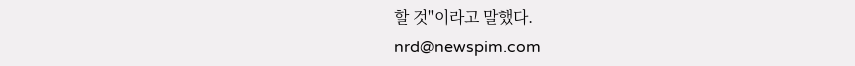할 것"이라고 말했다.
nrd@newspim.com